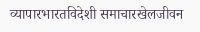व्यापारभारतविदेशी समाचारखेलजीवन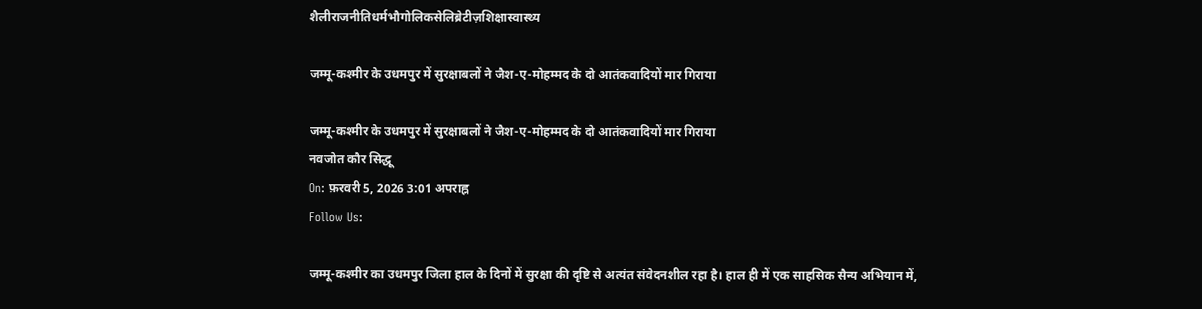शैलीराजनीतिधर्मभौगोलिकसेलिब्रेटीज़शिक्षास्वास्थ्य

जम्मू-कश्मीर के उधमपुर में सुरक्षाबलों ने जैश-ए-मोहम्मद के दो आतंकवादियों मार गिराया

जम्मू-कश्मीर के उधमपुर में सुरक्षाबलों ने जैश-ए-मोहम्मद के दो आतंकवादियों मार गिराया
नवजोत कौर सिद्धू
On: फ़रवरी 5, 2026 3:01 अपराह्न
Follow Us:

जम्मू-कश्मीर का उधमपुर जिला हाल के दिनों में सुरक्षा की दृष्टि से अत्यंत संवेदनशील रहा है। हाल ही में एक साहसिक सैन्य अभियान में,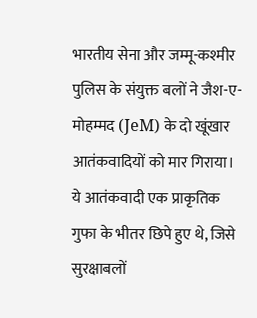भारतीय सेना और जम्मू-कश्मीर पुलिस के संयुक्त बलों ने जैश-ए-मोहम्मद (JeM) के दो खूंखार आतंकवादियों को मार गिराया। ये आतंकवादी एक प्राकृतिक गुफा के भीतर छिपे हुए थे, जिसे सुरक्षाबलों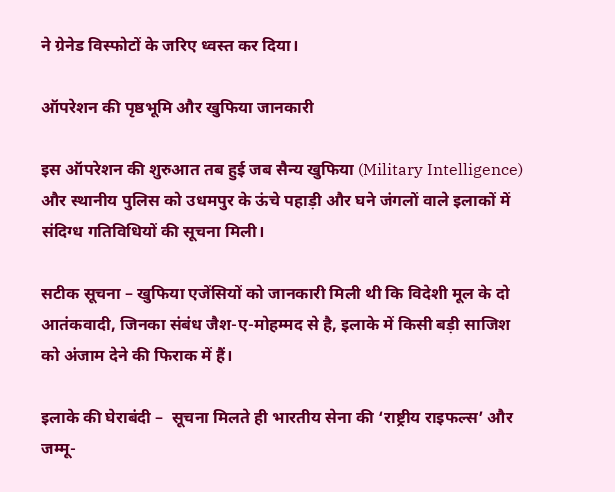ने ग्रेनेड विस्फोटों के जरिए ध्वस्त कर दिया।

ऑपरेशन की पृष्ठभूमि और खुफिया जानकारी

इस ऑपरेशन की शुरुआत तब हुई जब सैन्य खुफिया (Military Intelligence) और स्थानीय पुलिस को उधमपुर के ऊंचे पहाड़ी और घने जंगलों वाले इलाकों में संदिग्ध गतिविधियों की सूचना मिली।

सटीक सूचना – खुफिया एजेंसियों को जानकारी मिली थी कि विदेशी मूल के दो आतंकवादी, जिनका संबंध जैश-ए-मोहम्मद से है, इलाके में किसी बड़ी साजिश को अंजाम देने की फिराक में हैं।

इलाके की घेराबंदी –  सूचना मिलते ही भारतीय सेना की ‘राष्ट्रीय राइफल्स’ और जम्मू-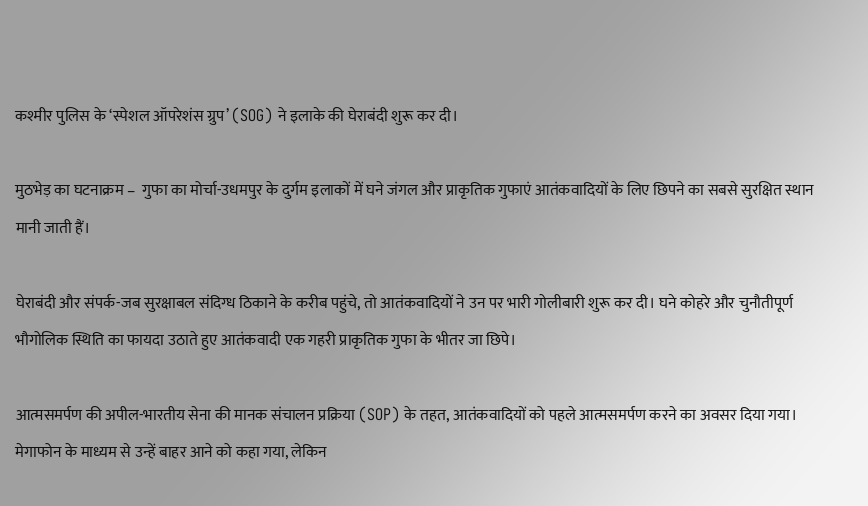कश्मीर पुलिस के ‘स्पेशल ऑपरेशंस ग्रुप’ (SOG) ने इलाके की घेराबंदी शुरू कर दी।

मुठभेड़ का घटनाक्रम –  गुफा का मोर्चा-उधमपुर के दुर्गम इलाकों में घने जंगल और प्राकृतिक गुफाएं आतंकवादियों के लिए छिपने का सबसे सुरक्षित स्थान मानी जाती हैं।

घेराबंदी और संपर्क-जब सुरक्षाबल संदिग्ध ठिकाने के करीब पहुंचे, तो आतंकवादियों ने उन पर भारी गोलीबारी शुरू कर दी। घने कोहरे और चुनौतीपूर्ण भौगोलिक स्थिति का फायदा उठाते हुए आतंकवादी एक गहरी प्राकृतिक गुफा के भीतर जा छिपे।

आत्मसमर्पण की अपील-भारतीय सेना की मानक संचालन प्रक्रिया (SOP) के तहत, आतंकवादियों को पहले आत्मसमर्पण करने का अवसर दिया गया। मेगाफोन के माध्यम से उन्हें बाहर आने को कहा गया, लेकिन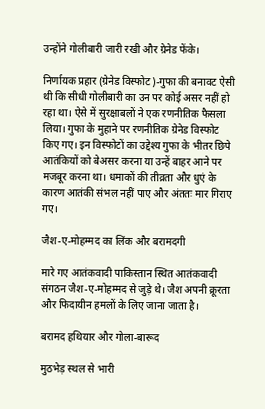उन्होंने गोलीबारी जारी रखी और ग्रेनेड फेंके।

निर्णायक प्रहार (ग्रेनेड विस्फोट)-गुफा की बनावट ऐसी थी कि सीधी गोलीबारी का उन पर कोई असर नहीं हो रहा था। ऐसे में सुरक्षाबलों ने एक रणनीतिक फैसला लिया। गुफा के मुहाने पर रणनीतिक ग्रेनेड विस्फोट किए गए। इन विस्फोटों का उद्देश्य गुफा के भीतर छिपे आतंकियों को बेअसर करना या उन्हें बाहर आने पर मजबूर करना था। धमाकों की तीव्रता और धुएं के कारण आतंकी संभल नहीं पाए और अंततः मार गिराए गए।

जैश-ए-मोहम्मद का लिंक और बरामदगी

मारे गए आतंकवादी पाकिस्तान स्थित आतंकवादी संगठन जैश-ए-मोहम्मद से जुड़े थे। जैश अपनी क्रूरता और फिदायीन हमलों के लिए जाना जाता है।

बरामद हथियार और गोला-बारूद

मुठभेड़ स्थल से भारी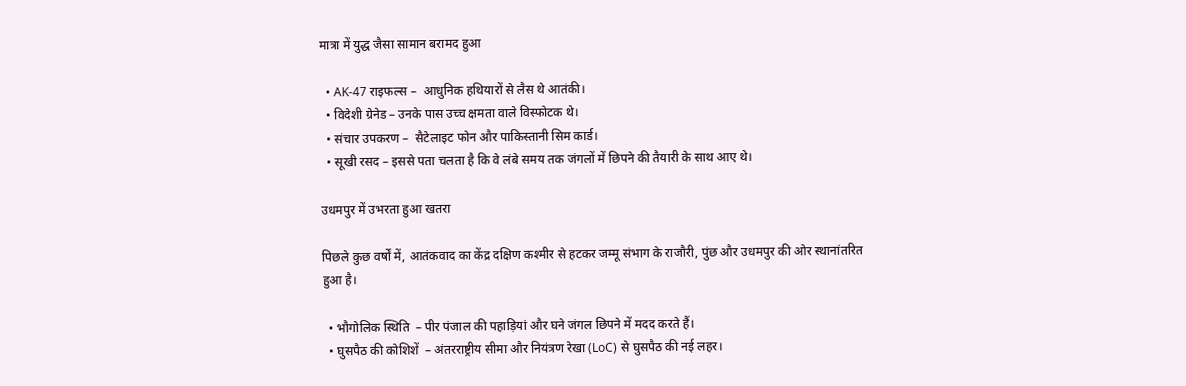मात्रा में युद्ध जैसा सामान बरामद हुआ

  • AK-47 राइफल्स –  आधुनिक हथियारों से लैस थे आतंकी।
  • विदेशी ग्रेनेड – उनके पास उच्च क्षमता वाले विस्फोटक थे।
  • संचार उपकरण –  सैटेलाइट फोन और पाकिस्तानी सिम कार्ड।
  • सूखी रसद – इससे पता चलता है कि वे लंबे समय तक जंगलों में छिपने की तैयारी के साथ आए थे।

उधमपुर में उभरता हुआ खतरा

पिछले कुछ वर्षों में, आतंकवाद का केंद्र दक्षिण कश्मीर से हटकर जम्मू संभाग के राजौरी, पुंछ और उधमपुर की ओर स्थानांतरित हुआ है।

  • भौगोलिक स्थिति  – पीर पंजाल की पहाड़ियां और घने जंगल छिपने में मदद करते हैं।
  • घुसपैठ की कोशिशें  – अंतरराष्ट्रीय सीमा और नियंत्रण रेखा (LoC) से घुसपैठ की नई लहर।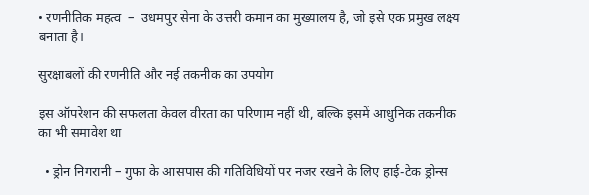• रणनीतिक महत्व  –  उधमपुर सेना के उत्तरी कमान का मुख्यालय है, जो इसे एक प्रमुख लक्ष्य बनाता है।

सुरक्षाबलों की रणनीति और नई तकनीक का उपयोग

इस ऑपरेशन की सफलता केवल वीरता का परिणाम नहीं थी, बल्कि इसमें आधुनिक तकनीक का भी समावेश था

  • ड्रोन निगरानी – गुफा के आसपास की गतिविधियों पर नजर रखने के लिए हाई-टेक ड्रोन्स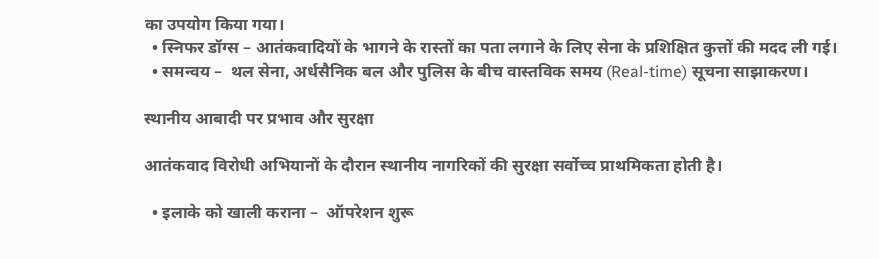का उपयोग किया गया।
  • स्निफर डॉग्स – आतंकवादियों के भागने के रास्तों का पता लगाने के लिए सेना के प्रशिक्षित कुत्तों की मदद ली गई।
  • समन्वय –  थल सेना, अर्धसैनिक बल और पुलिस के बीच वास्तविक समय (Real-time) सूचना साझाकरण।

स्थानीय आबादी पर प्रभाव और सुरक्षा

आतंकवाद विरोधी अभियानों के दौरान स्थानीय नागरिकों की सुरक्षा सर्वोच्च प्राथमिकता होती है।

  • इलाके को खाली कराना –  ऑपरेशन शुरू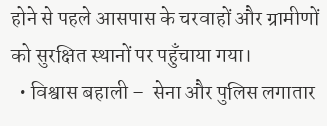होने से पहले आसपास के चरवाहों और ग्रामीणों को सुरक्षित स्थानों पर पहुँचाया गया।
  • विश्वास बहाली –  सेना और पुलिस लगातार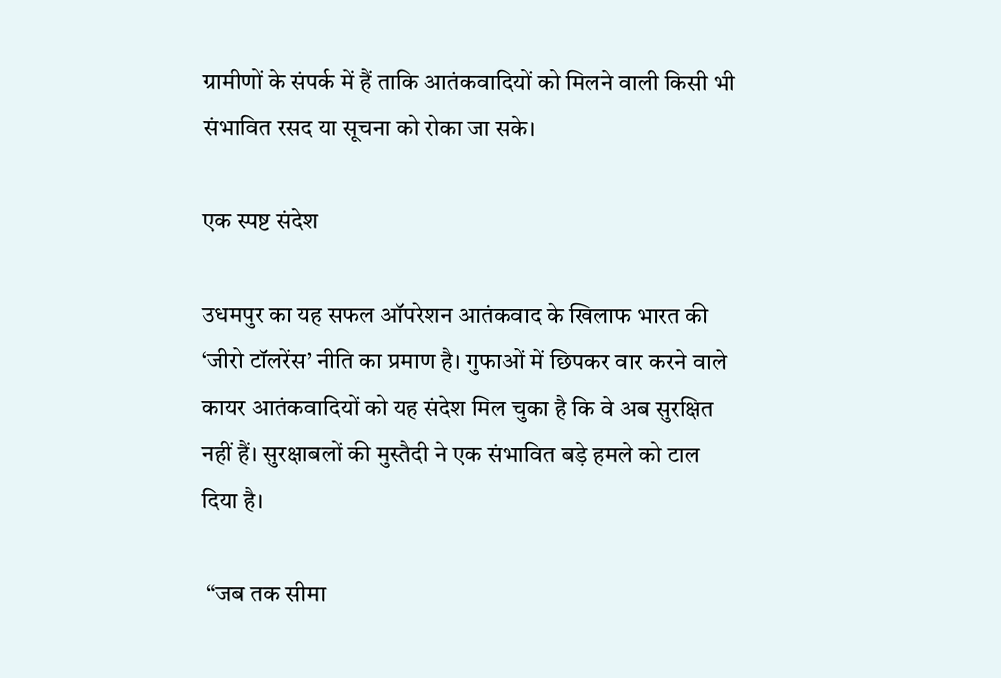ग्रामीणों के संपर्क में हैं ताकि आतंकवादियों को मिलने वाली किसी भी संभावित रसद या सूचना को रोका जा सके।

एक स्पष्ट संदेश

उधमपुर का यह सफल ऑपरेशन आतंकवाद के खिलाफ भारत की ‘जीरो टॉलरेंस’ नीति का प्रमाण है। गुफाओं में छिपकर वार करने वाले कायर आतंकवादियों को यह संदेश मिल चुका है कि वे अब सुरक्षित नहीं हैं। सुरक्षाबलों की मुस्तैदी ने एक संभावित बड़े हमले को टाल दिया है।

 “जब तक सीमा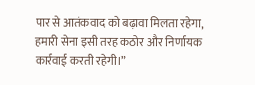पार से आतंकवाद को बढ़ावा मिलता रहेगा, हमारी सेना इसी तरह कठोर और निर्णायक कार्रवाई करती रहेगी।”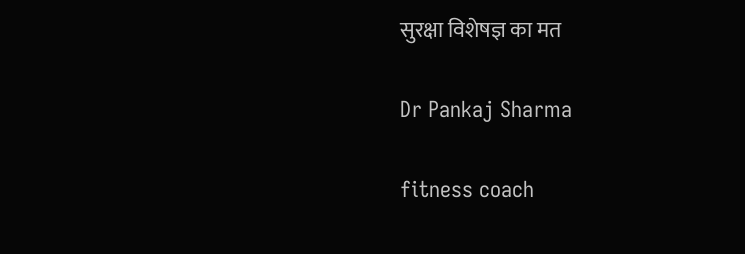सुरक्षा विशेषज्ञ का मत

Dr Pankaj Sharma

fitness coach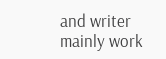and writer mainly work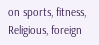on sports, fitness, Religious, foreign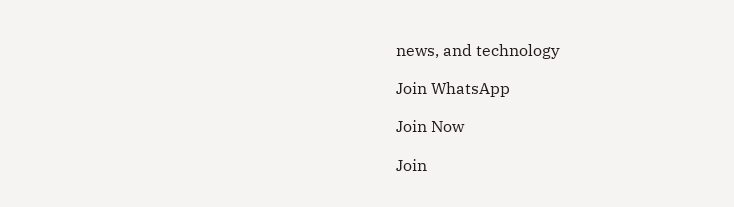news, and technology

Join WhatsApp

Join Now

Join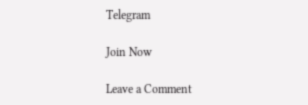Telegram

Join Now

Leave a Comment